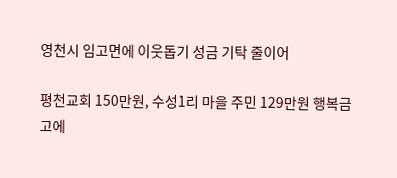영천시 임고면에 이웃돕기 성금 기탁 줄이어

평천교회 150만원, 수성1리 마을 주민 129만원 행복금고에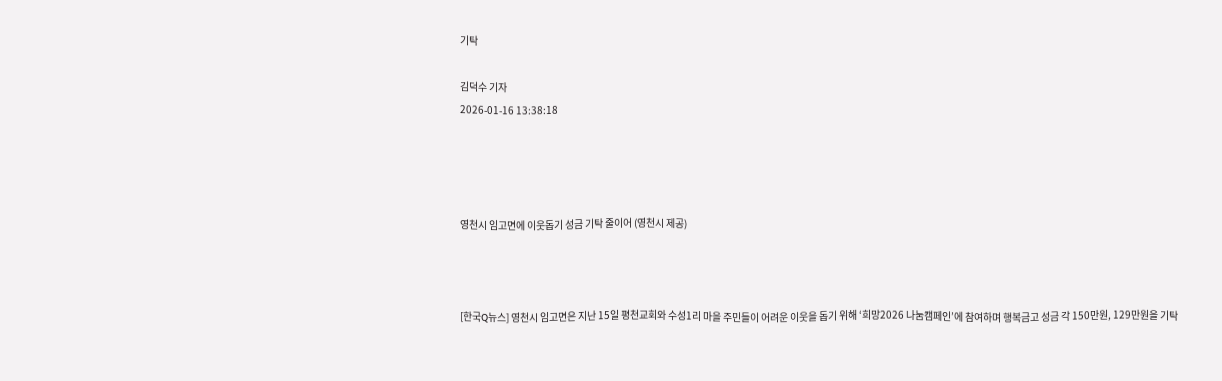기탁

김덕수 기자
2026-01-16 13:38:18




영천시 임고면에 이웃돕기 성금 기탁 줄이어 (영천시 제공)



[한국Q뉴스] 영천시 임고면은 지난 15일 평천교회와 수성1리 마을 주민들이 어려운 이웃을 돕기 위해 ‘희망2026 나눔캠페인’에 참여하며 행복금고 성금 각 150만원, 129만원을 기탁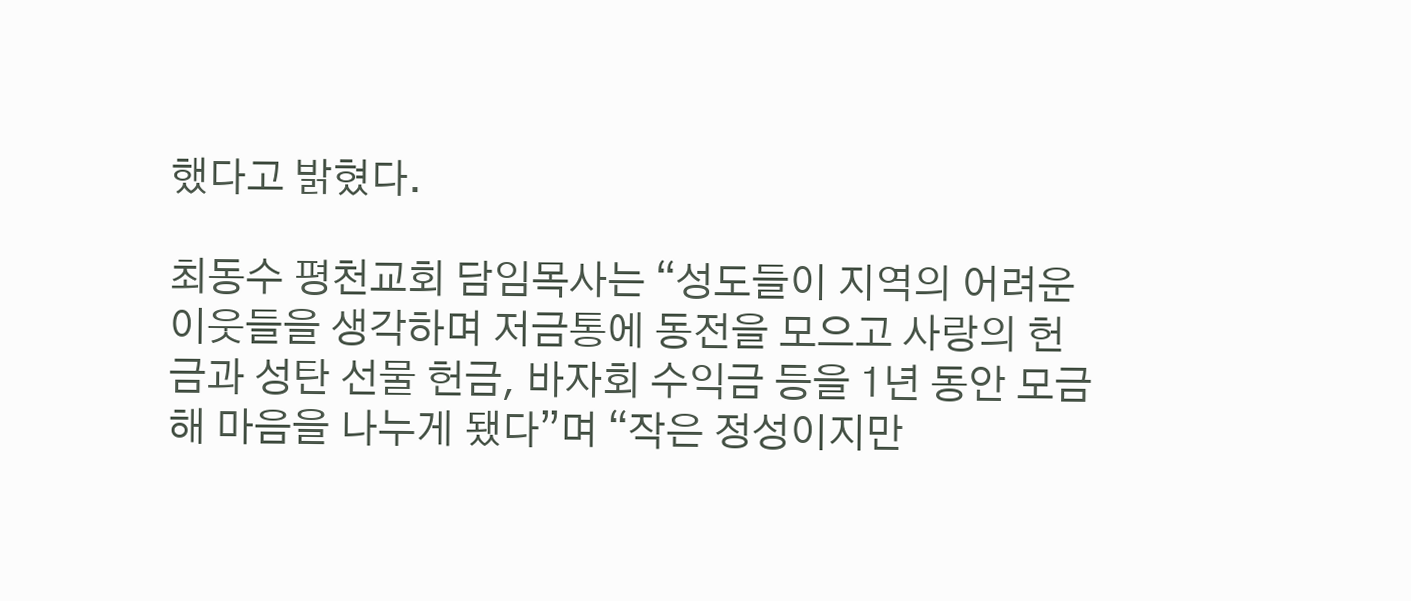했다고 밝혔다.

최동수 평천교회 담임목사는 “성도들이 지역의 어려운 이웃들을 생각하며 저금통에 동전을 모으고 사랑의 헌금과 성탄 선물 헌금, 바자회 수익금 등을 1년 동안 모금해 마음을 나누게 됐다”며 “작은 정성이지만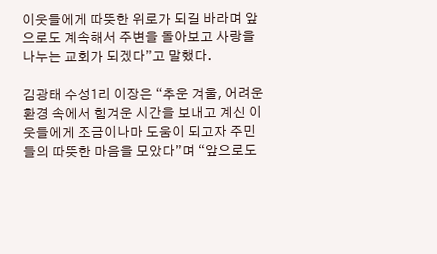이웃들에게 따뜻한 위로가 되길 바라며 앞으로도 계속해서 주변을 돌아보고 사랑을 나누는 교회가 되겠다”고 말했다.

김광태 수성1리 이장은 “추운 겨울, 어려운 환경 속에서 힘겨운 시간을 보내고 계신 이웃들에게 조금이나마 도움이 되고자 주민들의 따뜻한 마음을 모았다”며 “앞으로도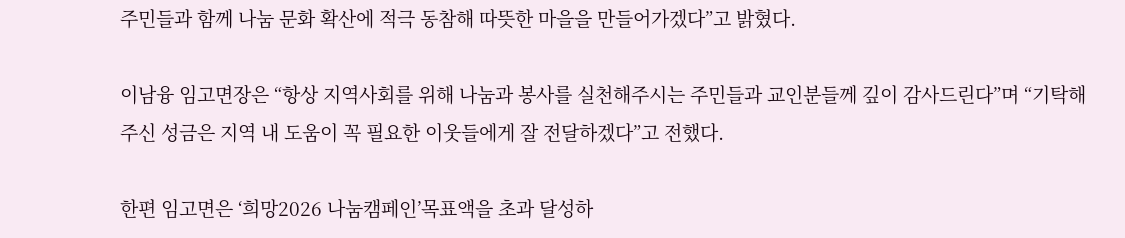주민들과 함께 나눔 문화 확산에 적극 동참해 따뜻한 마을을 만들어가겠다”고 밝혔다.

이남융 임고면장은 “항상 지역사회를 위해 나눔과 봉사를 실천해주시는 주민들과 교인분들께 깊이 감사드린다”며 “기탁해주신 성금은 지역 내 도움이 꼭 필요한 이웃들에게 잘 전달하겠다”고 전했다.

한편 임고면은 ‘희망2026 나눔캠페인’목표액을 초과 달성하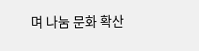며 나눔 문화 확산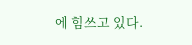에 힘쓰고 있다.